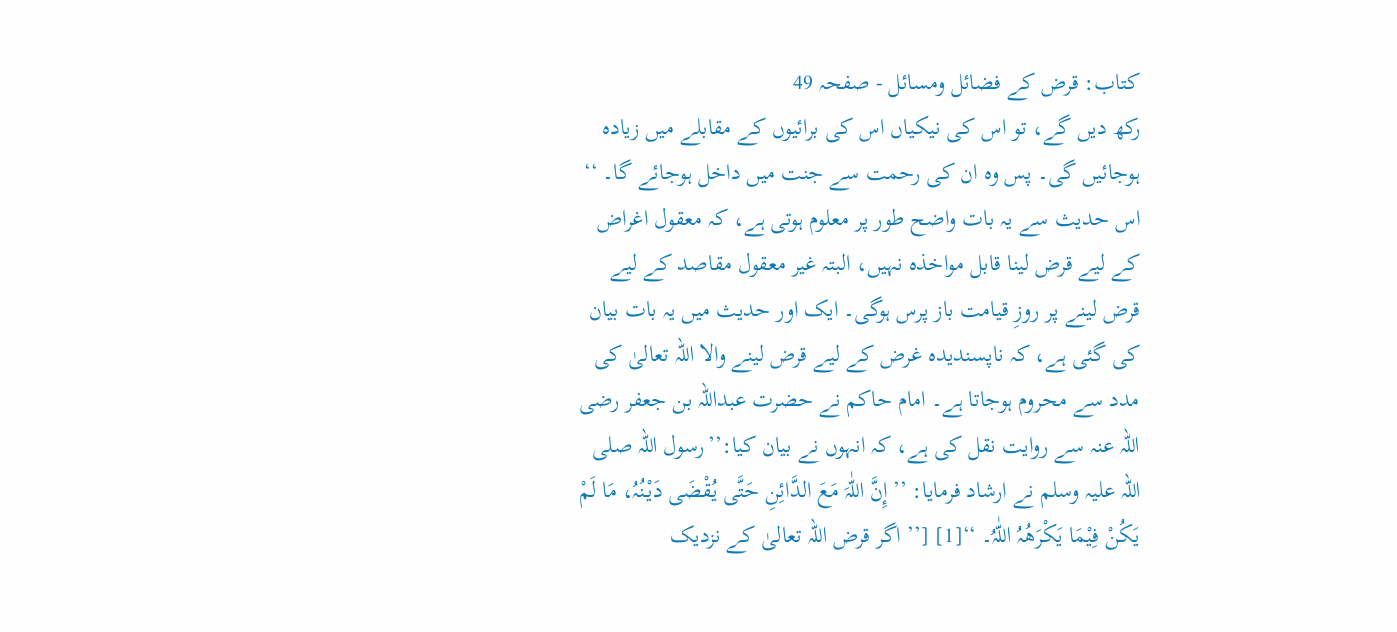کتاب: قرض کے فضائل ومسائل - صفحہ 49
رکھ دیں گے، تو اس کی نیکیاں اس کی برائیوں کے مقابلے میں زیادہ ہوجائیں گی۔ پس وہ ان کی رحمت سے جنت میں داخل ہوجائے گا۔ ‘‘ اس حدیث سے یہ بات واضح طور پر معلوم ہوتی ہے، کہ معقول اغراض کے لیے قرض لینا قابل مواخذہ نہیں، البتہ غیر معقول مقاصد کے لیے قرض لینے پر روزِ قیامت باز پرس ہوگی۔ ایک اور حدیث میں یہ بات بیان کی گئی ہے، کہ ناپسندیدہ غرض کے لیے قرض لینے والا اللہ تعالیٰ کی مدد سے محروم ہوجاتا ہے۔ امام حاکم نے حضرت عبداللہ بن جعفر رضی اللہ عنہ سے روایت نقل کی ہے، کہ انہوں نے بیان کیا:’’رسول اللہ صلی اللہ علیہ وسلم نے ارشاد فرمایا: ’’ إِنَّ اللّٰہَ مَعَ الدَّائِنِ حَتَّی یُقْضَی دَیْنُہُ، مَا لَمْ یَکُنْ فِیْمَا یَکْرَھُہُ اللّٰہُ۔ ‘‘[1] [’’ اگر قرض اللہ تعالیٰ کے نزدیک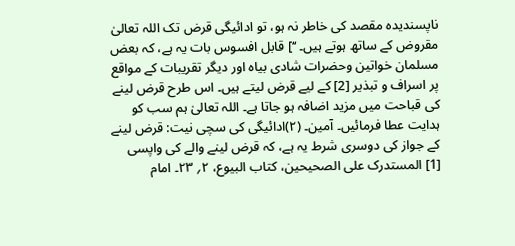ناپسندیدہ مقصد کی خاطر نہ ہو، تو ادائیگی قرض تک اللہ تعالیٰ مقروض کے ساتھ ہوتے ہیں۔ ‘‘] قابل افسوس بات یہ ہے، کہ بعض مسلمان خواتین وحضرات شادی بیاہ اور دیگر تقریبات کے مواقع پر اسراف و تبذیر [2] کے لیے قرض لیتے ہیں۔ اس طرح قرض لینے کی قباحت میں مزید اضافہ ہو جاتا ہے۔ اللہ تعالیٰ ہم سب کو ہدایت عطا فرمائیں۔ آمین۔ (۲)ادائیگی کی سچی نیت: قرض لینے کے جواز کی دوسری شرط یہ ہے، کہ قرض لینے والے کی واپسی
[1] المستدرک علی الصحیحین، کتاب البیوع، ۲؍ ۲۳۔ امام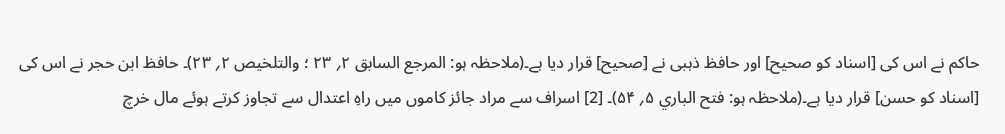حاکم نے اس کی [اسناد کو صحیح] اور حافظ ذہبی نے [صحیح] قرار دیا ہے۔(ملاحظہ ہو: المرجع السابق ۲؍ ۲۳ ؛ والتلخیص ۲؍ ۲۳)۔ حافظ ابن حجر نے اس کی [اسناد کو حسن] قرار دیا ہے۔(ملاحظہ ہو: فتح الباري ۵؍ ۵۴)۔ [2] اسراف سے مراد جائز کاموں میں راہِ اعتدال سے تجاوز کرتے ہوئے مال خرچ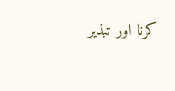کرنا اور تبذیر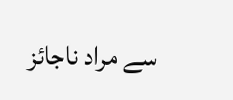سے مراد ناجائز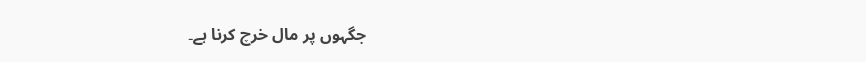جگہوں پر مال خرچ کرنا ہے۔